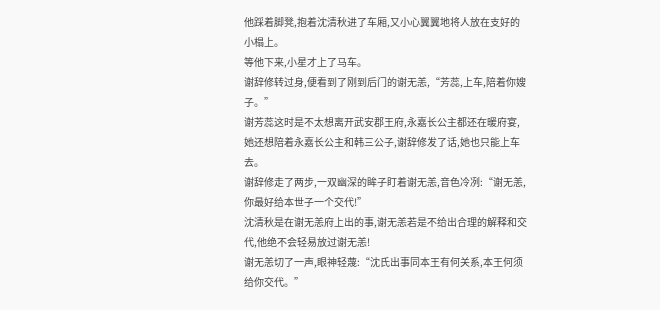他踩着脚凳,抱着沈清秋进了车厢,又小心翼翼地将人放在支好的小榻上。
等他下来,小星才上了马车。
谢辞修转过身,便看到了刚到后门的谢无恙,“芳蕊,上车,陪着你嫂子。”
谢芳蕊这时是不太想离开武安郡王府,永嘉长公主都还在暖府宴,她还想陪着永嘉长公主和韩三公子,谢辞修发了话,她也只能上车去。
谢辞修走了两步,一双幽深的眸子盯着谢无恙,音色冷冽:“谢无恙,你最好给本世子一个交代!”
沈清秋是在谢无恙府上出的事,谢无恙若是不给出合理的解释和交代,他绝不会轻易放过谢无恙!
谢无恙切了一声,眼神轻蔑:“沈氏出事同本王有何关系,本王何须给你交代。”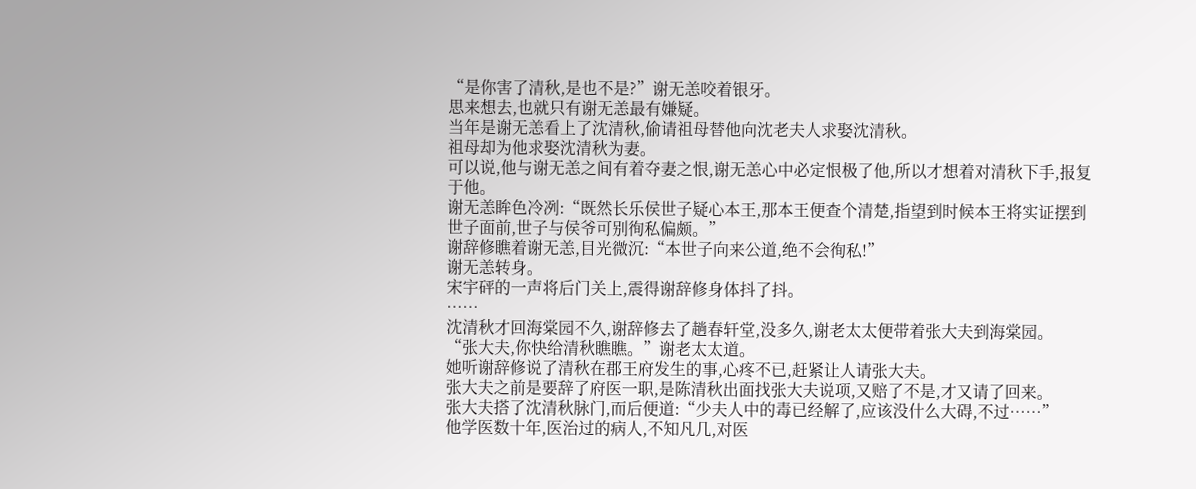“是你害了清秋,是也不是?”谢无恙咬着银牙。
思来想去,也就只有谢无恙最有嫌疑。
当年是谢无恙看上了沈清秋,偷请祖母替他向沈老夫人求娶沈清秋。
祖母却为他求娶沈清秋为妻。
可以说,他与谢无恙之间有着夺妻之恨,谢无恙心中必定恨极了他,所以才想着对清秋下手,报复于他。
谢无恙眸色冷冽:“既然长乐侯世子疑心本王,那本王便查个清楚,指望到时候本王将实证摆到世子面前,世子与侯爷可别徇私偏颇。”
谢辞修瞧着谢无恙,目光微沉:“本世子向来公道,绝不会徇私!”
谢无恙转身。
宋宇砰的一声将后门关上,震得谢辞修身体抖了抖。
……
沈清秋才回海棠园不久,谢辞修去了趟春轩堂,没多久,谢老太太便带着张大夫到海棠园。
“张大夫,你快给清秋瞧瞧。”谢老太太道。
她听谢辞修说了清秋在郡王府发生的事,心疼不已,赶紧让人请张大夫。
张大夫之前是要辞了府医一职,是陈清秋出面找张大夫说项,又赔了不是,才又请了回来。
张大夫搭了沈清秋脉门,而后便道:“少夫人中的毒已经解了,应该没什么大碍,不过……”
他学医数十年,医治过的病人,不知凡几,对医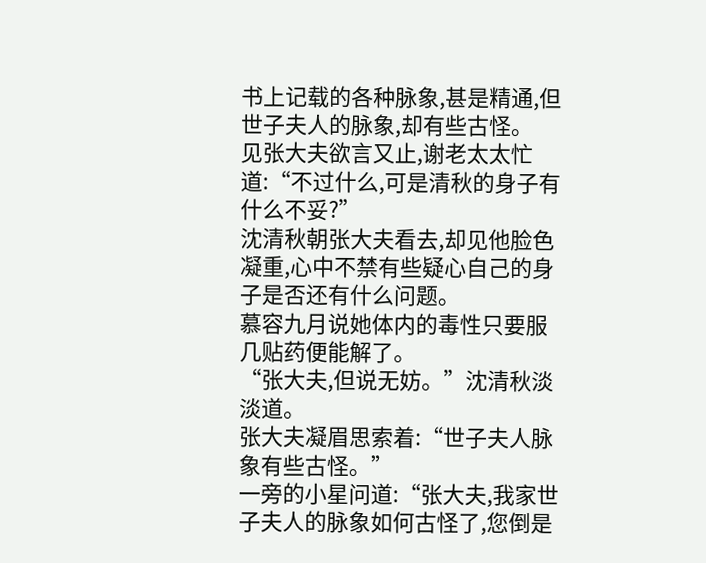书上记载的各种脉象,甚是精通,但世子夫人的脉象,却有些古怪。
见张大夫欲言又止,谢老太太忙道:“不过什么,可是清秋的身子有什么不妥?”
沈清秋朝张大夫看去,却见他脸色凝重,心中不禁有些疑心自己的身子是否还有什么问题。
慕容九月说她体内的毒性只要服几贴药便能解了。
“张大夫,但说无妨。”沈清秋淡淡道。
张大夫凝眉思索着:“世子夫人脉象有些古怪。”
一旁的小星问道:“张大夫,我家世子夫人的脉象如何古怪了,您倒是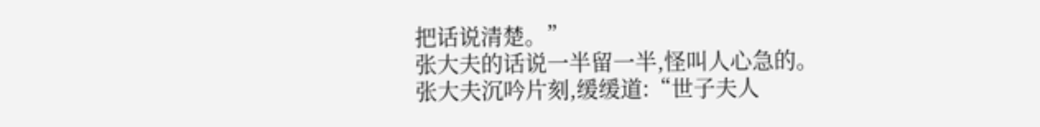把话说清楚。”
张大夫的话说一半留一半,怪叫人心急的。
张大夫沉吟片刻,缓缓道:“世子夫人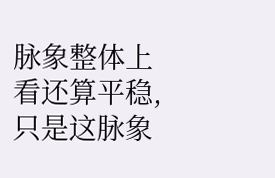脉象整体上看还算平稳,只是这脉象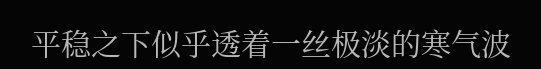平稳之下似乎透着一丝极淡的寒气波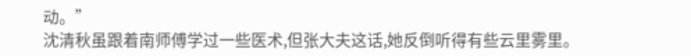动。”
沈清秋虽跟着南师傅学过一些医术,但张大夫这话,她反倒听得有些云里雾里。